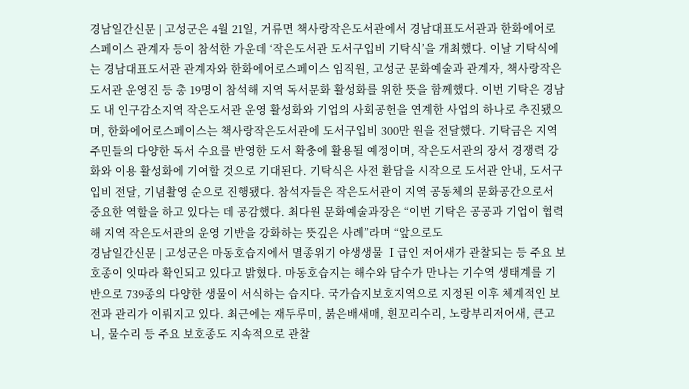경남일간신문 | 고성군은 4월 21일, 거류면 책사랑작은도서관에서 경남대표도서관과 한화에어로스페이스 관계자 등이 참석한 가운데 ‘작은도서관 도서구입비 기탁식’을 개최했다. 이날 기탁식에는 경남대표도서관 관계자와 한화에어로스페이스 임직원, 고성군 문화예술과 관계자, 책사랑작은도서관 운영진 등 총 19명이 참석해 지역 독서문화 활성화를 위한 뜻을 함께했다. 이번 기탁은 경남도 내 인구감소지역 작은도서관 운영 활성화와 기업의 사회공헌을 연계한 사업의 하나로 추진됐으며, 한화에어로스페이스는 책사랑작은도서관에 도서구입비 300만 원을 전달했다. 기탁금은 지역 주민들의 다양한 독서 수요를 반영한 도서 확충에 활용될 예정이며, 작은도서관의 장서 경쟁력 강화와 이용 활성화에 기여할 것으로 기대된다. 기탁식은 사전 환담을 시작으로 도서관 안내, 도서구입비 전달, 기념촬영 순으로 진행됐다. 참석자들은 작은도서관이 지역 공동체의 문화공간으로서 중요한 역할을 하고 있다는 데 공감했다. 최다원 문화예술과장은 “이번 기탁은 공공과 기업이 협력해 지역 작은도서관의 운영 기반을 강화하는 뜻깊은 사례”라며 “앞으로도
경남일간신문 | 고성군은 마동호습지에서 멸종위기 야생생물 Ⅰ급인 저어새가 관찰되는 등 주요 보호종이 잇따라 확인되고 있다고 밝혔다. 마동호습지는 해수와 담수가 만나는 기수역 생태계를 기반으로 739종의 다양한 생물이 서식하는 습지다. 국가습지보호지역으로 지정된 이후 체계적인 보전과 관리가 이뤄지고 있다. 최근에는 재두루미, 붉은배새매, 흰꼬리수리, 노랑부리저어새, 큰고니, 물수리 등 주요 보호종도 지속적으로 관찰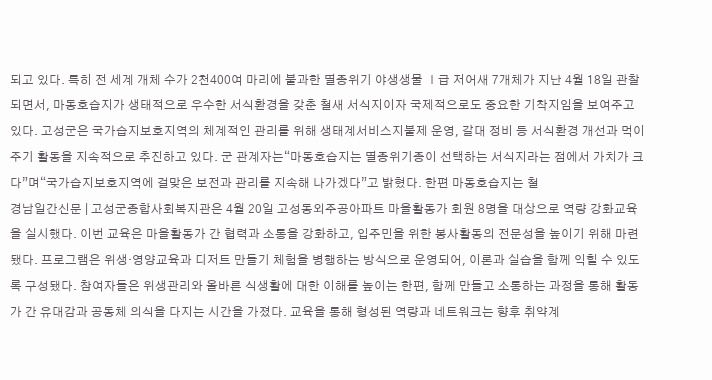되고 있다. 특히 전 세계 개체 수가 2천400여 마리에 불과한 멸종위기 야생생물 Ⅰ급 저어새 7개체가 지난 4월 18일 관찰되면서, 마동호습지가 생태적으로 우수한 서식환경을 갖춘 철새 서식지이자 국제적으로도 중요한 기착지임을 보여주고 있다. 고성군은 국가습지보호지역의 체계적인 관리를 위해 생태계서비스지불제 운영, 갈대 정비 등 서식환경 개선과 먹이 주기 활동을 지속적으로 추진하고 있다. 군 관계자는“마동호습지는 멸종위기종이 선택하는 서식지라는 점에서 가치가 크다”며“국가습지보호지역에 걸맞은 보전과 관리를 지속해 나가겠다”고 밝혔다. 한편 마동호습지는 철
경남일간신문 | 고성군종합사회복지관은 4월 20일 고성동외주공아파트 마을활동가 회원 8명을 대상으로 역량 강화교육을 실시했다. 이번 교육은 마을활동가 간 협력과 소통을 강화하고, 입주민을 위한 봉사활동의 전문성을 높이기 위해 마련됐다. 프로그램은 위생·영양교육과 디저트 만들기 체험을 병행하는 방식으로 운영되어, 이론과 실습을 함께 익힐 수 있도록 구성됐다. 참여자들은 위생관리와 올바른 식생활에 대한 이해를 높이는 한편, 함께 만들고 소통하는 과정을 통해 활동가 간 유대감과 공동체 의식을 다지는 시간을 가졌다. 교육을 통해 형성된 역량과 네트워크는 향후 취약계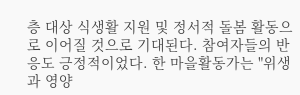층 대상 식생활 지원 및 정서적 돌봄 활동으로 이어질 것으로 기대된다. 참여자들의 반응도 긍정적이었다. 한 마을활동가는 "위생과 영양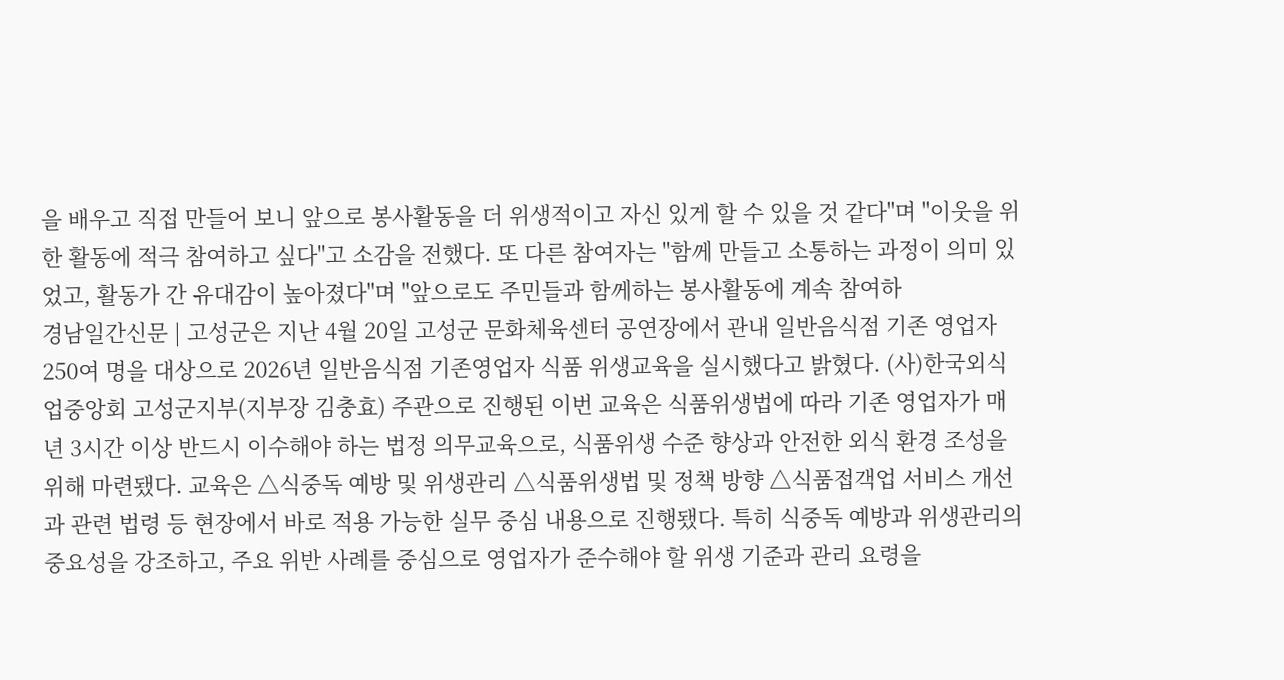을 배우고 직접 만들어 보니 앞으로 봉사활동을 더 위생적이고 자신 있게 할 수 있을 것 같다"며 "이웃을 위한 활동에 적극 참여하고 싶다"고 소감을 전했다. 또 다른 참여자는 "함께 만들고 소통하는 과정이 의미 있었고, 활동가 간 유대감이 높아졌다"며 "앞으로도 주민들과 함께하는 봉사활동에 계속 참여하
경남일간신문 | 고성군은 지난 4월 20일 고성군 문화체육센터 공연장에서 관내 일반음식점 기존 영업자 250여 명을 대상으로 2026년 일반음식점 기존영업자 식품 위생교육을 실시했다고 밝혔다. (사)한국외식업중앙회 고성군지부(지부장 김충효) 주관으로 진행된 이번 교육은 식품위생법에 따라 기존 영업자가 매년 3시간 이상 반드시 이수해야 하는 법정 의무교육으로, 식품위생 수준 향상과 안전한 외식 환경 조성을 위해 마련됐다. 교육은 △식중독 예방 및 위생관리 △식품위생법 및 정책 방향 △식품접객업 서비스 개선과 관련 법령 등 현장에서 바로 적용 가능한 실무 중심 내용으로 진행됐다. 특히 식중독 예방과 위생관리의 중요성을 강조하고, 주요 위반 사례를 중심으로 영업자가 준수해야 할 위생 기준과 관리 요령을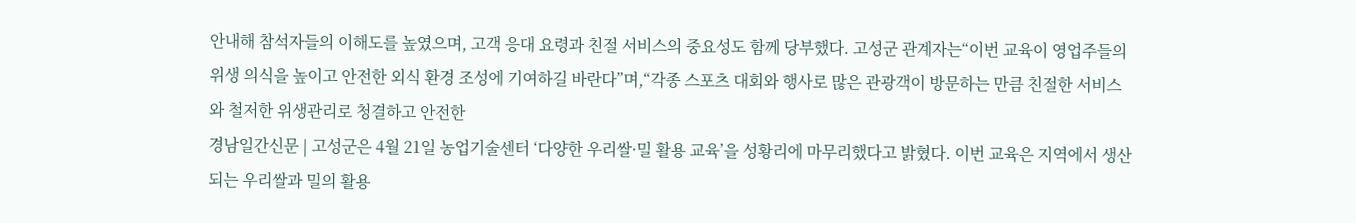안내해 참석자들의 이해도를 높였으며, 고객 응대 요령과 친절 서비스의 중요성도 함께 당부했다. 고성군 관계자는“이번 교육이 영업주들의 위생 의식을 높이고 안전한 외식 환경 조성에 기여하길 바란다”며,“각종 스포츠 대회와 행사로 많은 관광객이 방문하는 만큼 친절한 서비스와 철저한 위생관리로 청결하고 안전한
경남일간신문 | 고성군은 4월 21일 농업기술센터 ‘다양한 우리쌀·밀 활용 교육’을 성황리에 마무리했다고 밝혔다. 이번 교육은 지역에서 생산되는 우리쌀과 밀의 활용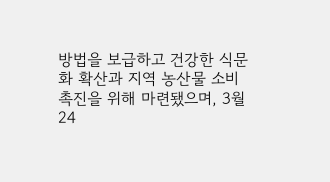방법을 보급하고 건강한 식문화 확산과 지역 농산물 소비 촉진을 위해 마련됐으며, 3월 24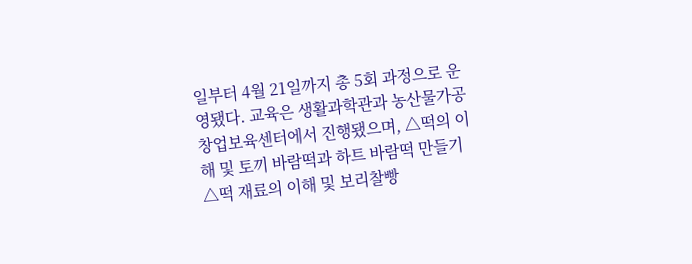일부터 4월 21일까지 총 5회 과정으로 운영됐다. 교육은 생활과학관과 농산물가공창업보육센터에서 진행됐으며, △떡의 이해 및 토끼 바람떡과 하트 바람떡 만들기 △떡 재료의 이해 및 보리찰빵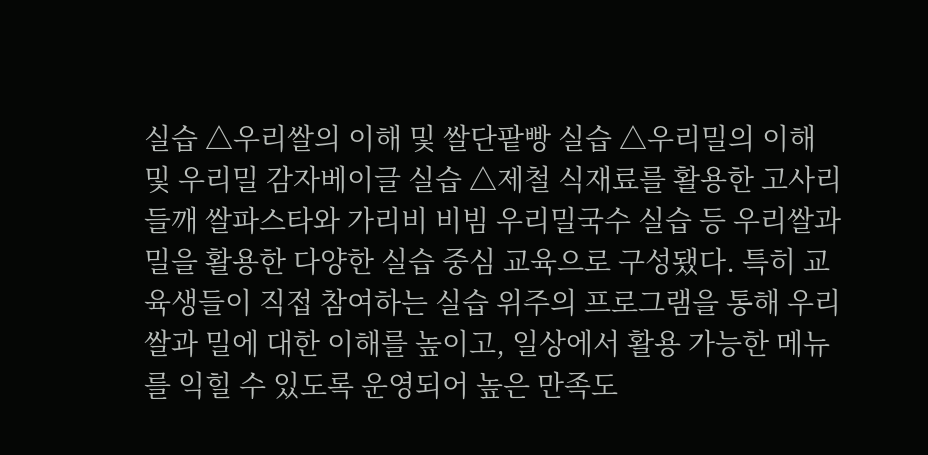실습 △우리쌀의 이해 및 쌀단팥빵 실습 △우리밀의 이해 및 우리밀 감자베이글 실습 △제철 식재료를 활용한 고사리 들깨 쌀파스타와 가리비 비빔 우리밀국수 실습 등 우리쌀과 밀을 활용한 다양한 실습 중심 교육으로 구성됐다. 특히 교육생들이 직접 참여하는 실습 위주의 프로그램을 통해 우리쌀과 밀에 대한 이해를 높이고, 일상에서 활용 가능한 메뉴를 익힐 수 있도록 운영되어 높은 만족도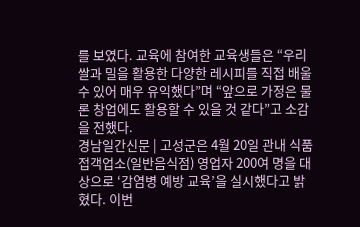를 보였다. 교육에 참여한 교육생들은 “우리쌀과 밀을 활용한 다양한 레시피를 직접 배울 수 있어 매우 유익했다”며 “앞으로 가정은 물론 창업에도 활용할 수 있을 것 같다”고 소감을 전했다.
경남일간신문 | 고성군은 4월 20일 관내 식품접객업소(일반음식점) 영업자 200여 명을 대상으로 ‘감염병 예방 교육’을 실시했다고 밝혔다. 이번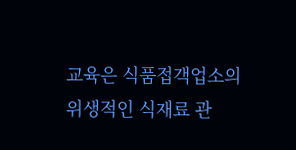교육은 식품접객업소의 위생적인 식재료 관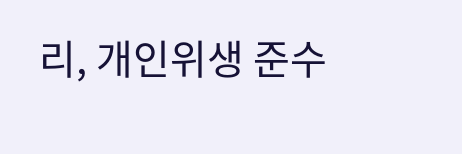리, 개인위생 준수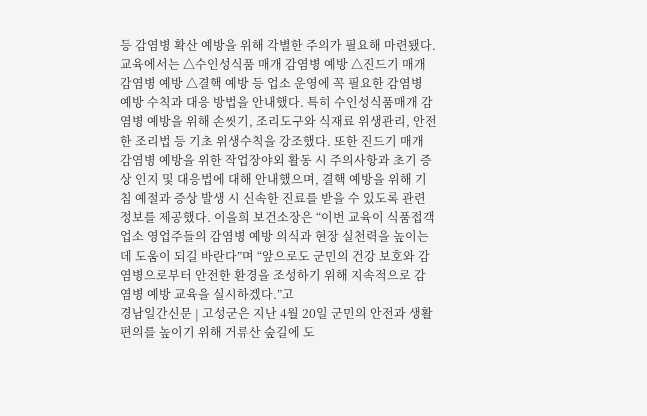등 감염병 확산 예방을 위해 각별한 주의가 필요해 마련됐다. 교육에서는 △수인성식품 매개 감염병 예방 △진드기 매개 감염병 예방 △결핵 예방 등 업소 운영에 꼭 필요한 감염병 예방 수칙과 대응 방법을 안내했다. 특히 수인성식품매개 감염병 예방을 위해 손씻기, 조리도구와 식재료 위생관리, 안전한 조리법 등 기초 위생수칙을 강조했다. 또한 진드기 매개 감염병 예방을 위한 작업장야외 활동 시 주의사항과 초기 증상 인지 및 대응법에 대해 안내했으며, 결핵 예방을 위해 기침 예절과 증상 발생 시 신속한 진료를 받을 수 있도록 관련 정보를 제공했다. 이을희 보건소장은 “이번 교육이 식품접객업소 영업주들의 감염병 예방 의식과 현장 실천력을 높이는데 도움이 되길 바란다”며 “앞으로도 군민의 건강 보호와 감염병으로부터 안전한 환경을 조성하기 위해 지속적으로 감염병 예방 교육을 실시하겠다.”고
경남일간신문 | 고성군은 지난 4월 20일 군민의 안전과 생활 편의를 높이기 위해 거류산 숲길에 도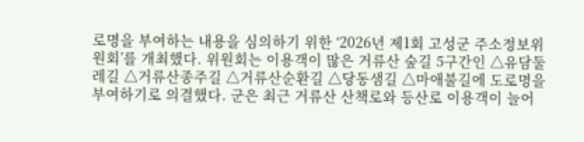로명을 부여하는 내용을 심의하기 위한 ‘2026년 제1회 고성군 주소정보위원회’를 개최했다. 위원회는 이용객이 많은 거류산 숲길 5구간인 △유담둘레길 △거류산종주길 △거류산순환길 △당동샘길 △마애불길에 도로명을 부여하기로 의결했다. 군은 최근 거류산 산책로와 등산로 이용객이 늘어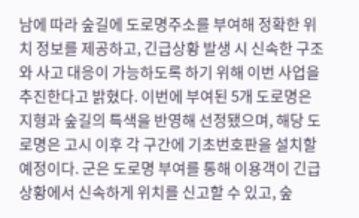남에 따라 숲길에 도로명주소를 부여해 정확한 위치 정보를 제공하고, 긴급상황 발생 시 신속한 구조와 사고 대응이 가능하도록 하기 위해 이번 사업을 추진한다고 밝혔다. 이번에 부여된 5개 도로명은 지형과 숲길의 특색을 반영해 선정됐으며, 해당 도로명은 고시 이후 각 구간에 기초번호판을 설치할 예정이다. 군은 도로명 부여를 통해 이용객이 긴급상황에서 신속하게 위치를 신고할 수 있고, 숲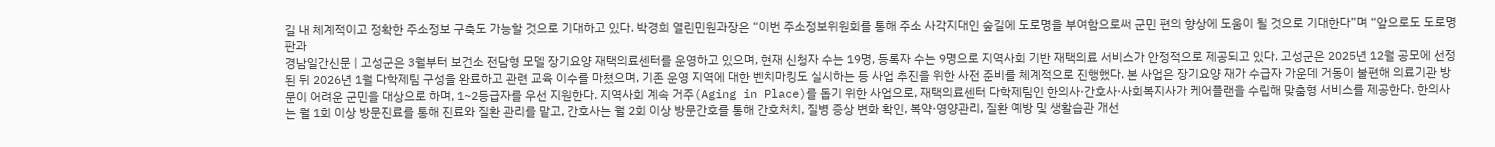길 내 체계적이고 정확한 주소정보 구축도 가능할 것으로 기대하고 있다. 박경희 열린민원과장은 “이번 주소정보위원회를 통해 주소 사각지대인 숲길에 도로명을 부여함으로써 군민 편의 향상에 도움이 될 것으로 기대한다”며 “앞으로도 도로명판과
경남일간신문 | 고성군은 3월부터 보건소 전담형 모델 장기요양 재택의료센터를 운영하고 있으며, 현재 신청자 수는 19명, 등록자 수는 9명으로 지역사회 기반 재택의료 서비스가 안정적으로 제공되고 있다. 고성군은 2025년 12월 공모에 선정된 뒤 2026년 1월 다학제팀 구성을 완료하고 관련 교육 이수를 마쳤으며, 기존 운영 지역에 대한 벤치마킹도 실시하는 등 사업 추진을 위한 사전 준비를 체계적으로 진행했다. 본 사업은 장기요양 재가 수급자 가운데 거동이 불편해 의료기관 방문이 어려운 군민을 대상으로 하며, 1~2등급자를 우선 지원한다. 지역사회 계속 거주(Aging in Place)를 돕기 위한 사업으로, 재택의료센터 다학제팀인 한의사·간호사·사회복지사가 케어플랜을 수립해 맞춤형 서비스를 제공한다. 한의사는 월 1회 이상 방문진료를 통해 진료와 질환 관리를 맡고, 간호사는 월 2회 이상 방문간호를 통해 간호처치, 질병 증상 변화 확인, 복약·영양관리, 질환 예방 및 생활습관 개선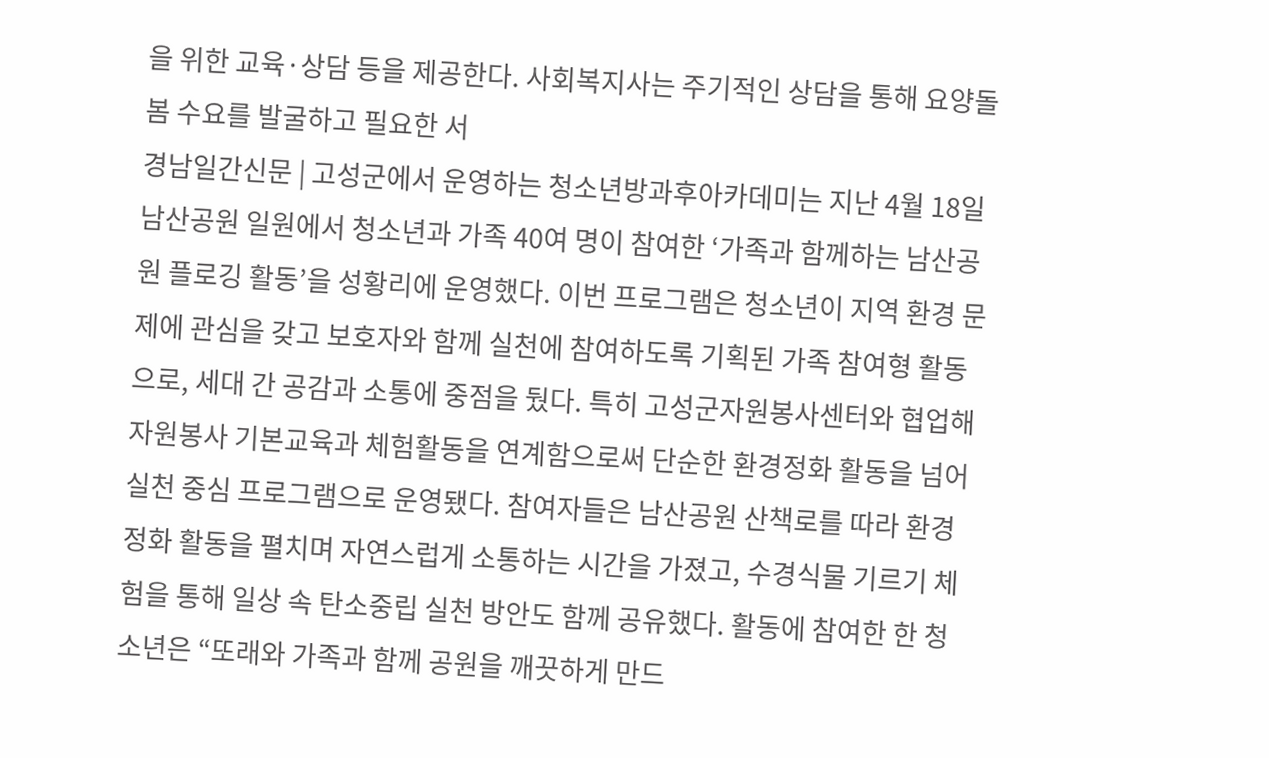을 위한 교육·상담 등을 제공한다. 사회복지사는 주기적인 상담을 통해 요양돌봄 수요를 발굴하고 필요한 서
경남일간신문 | 고성군에서 운영하는 청소년방과후아카데미는 지난 4월 18일 남산공원 일원에서 청소년과 가족 40여 명이 참여한 ‘가족과 함께하는 남산공원 플로깅 활동’을 성황리에 운영했다. 이번 프로그램은 청소년이 지역 환경 문제에 관심을 갖고 보호자와 함께 실천에 참여하도록 기획된 가족 참여형 활동으로, 세대 간 공감과 소통에 중점을 뒀다. 특히 고성군자원봉사센터와 협업해 자원봉사 기본교육과 체험활동을 연계함으로써 단순한 환경정화 활동을 넘어 실천 중심 프로그램으로 운영됐다. 참여자들은 남산공원 산책로를 따라 환경정화 활동을 펼치며 자연스럽게 소통하는 시간을 가졌고, 수경식물 기르기 체험을 통해 일상 속 탄소중립 실천 방안도 함께 공유했다. 활동에 참여한 한 청소년은 “또래와 가족과 함께 공원을 깨끗하게 만드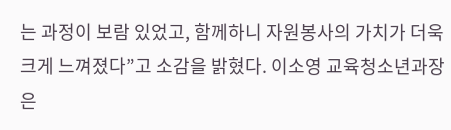는 과정이 보람 있었고, 함께하니 자원봉사의 가치가 더욱 크게 느껴졌다”고 소감을 밝혔다. 이소영 교육청소년과장은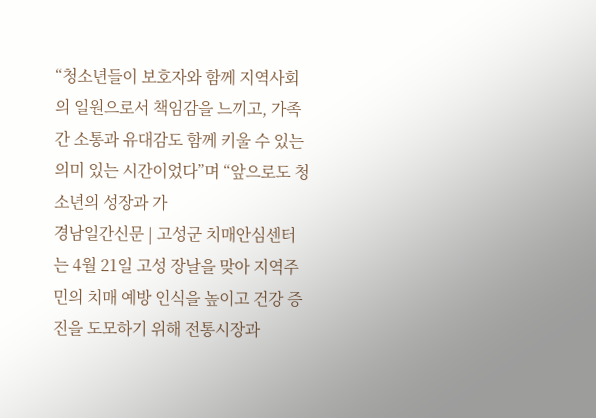“청소년들이 보호자와 함께 지역사회의 일원으로서 책임감을 느끼고, 가족 간 소통과 유대감도 함께 키울 수 있는 의미 있는 시간이었다”며 “앞으로도 청소년의 성장과 가
경남일간신문 | 고성군 치매안심센터는 4월 21일 고성 장날을 맞아 지역주민의 치매 예방 인식을 높이고 건강 증진을 도모하기 위해 전통시장과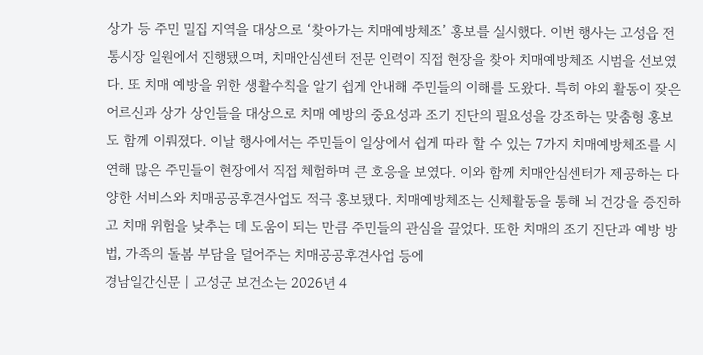상가 등 주민 밀집 지역을 대상으로 ‘찾아가는 치매예방체조’ 홍보를 실시했다. 이번 행사는 고성읍 전통시장 일원에서 진행됐으며, 치매안심센터 전문 인력이 직접 현장을 찾아 치매예방체조 시범을 선보였다. 또 치매 예방을 위한 생활수칙을 알기 쉽게 안내해 주민들의 이해를 도왔다. 특히 야외 활동이 잦은 어르신과 상가 상인들을 대상으로 치매 예방의 중요성과 조기 진단의 필요성을 강조하는 맞춤형 홍보도 함께 이뤄졌다. 이날 행사에서는 주민들이 일상에서 쉽게 따라 할 수 있는 7가지 치매예방체조를 시연해 많은 주민들이 현장에서 직접 체험하며 큰 호응을 보였다. 이와 함께 치매안심센터가 제공하는 다양한 서비스와 치매공공후견사업도 적극 홍보됐다. 치매예방체조는 신체활동을 통해 뇌 건강을 증진하고 치매 위험을 낮추는 데 도움이 되는 만큼 주민들의 관심을 끌었다. 또한 치매의 조기 진단과 예방 방법, 가족의 돌봄 부담을 덜어주는 치매공공후견사업 등에
경남일간신문 | 고성군 보건소는 2026년 4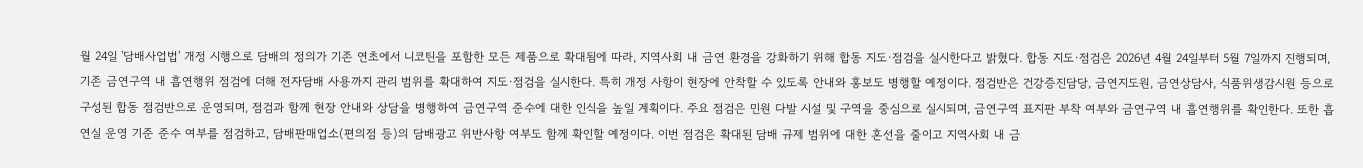월 24일 '담배사업법' 개정 시행으로 담배의 정의가 기존 연초에서 니코틴을 포함한 모든 제품으로 확대됨에 따라, 지역사회 내 금연 환경을 강화하기 위해 합동 지도·점검을 실시한다고 밝혔다. 합동 지도·점검은 2026년 4월 24일부터 5월 7일까지 진행되며, 기존 금연구역 내 흡연행위 점검에 더해 전자담배 사용까지 관리 범위를 확대하여 지도·점검을 실시한다. 특히 개정 사항이 현장에 안착할 수 있도록 안내와 홍보도 병행할 예정이다. 점검반은 건강증진담당, 금연지도원, 금연상담사, 식품위생감시원 등으로 구성된 합동 점검반으로 운영되며, 점검과 함께 현장 안내와 상담을 병행하여 금연구역 준수에 대한 인식을 높일 계획이다. 주요 점검은 민원 다발 시설 및 구역을 중심으로 실시되며, 금연구역 표지판 부착 여부와 금연구역 내 흡연행위를 확인한다. 또한 흡연실 운영 기준 준수 여부를 점검하고, 담배판매업소(편의점 등)의 담배광고 위반사항 여부도 함께 확인할 예정이다. 이번 점검은 확대된 담배 규제 범위에 대한 혼선을 줄이고 지역사회 내 금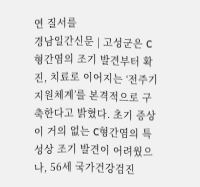연 질서를
경남일간신문 | 고성군은 C형간염의 조기 발견부터 확진, 치료로 이어지는 ‘전주기 지원체계’를 본격적으로 구축한다고 밝혔다. 초기 증상이 거의 없는 C형간염의 특성상 조기 발견이 어려웠으나, 56세 국가건강검진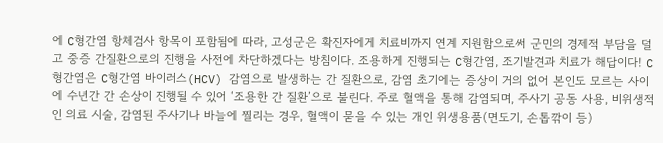에 C형간염 항체검사 항목이 포함됨에 따라, 고성군은 확진자에게 치료비까지 연계 지원함으로써 군민의 경제적 부담을 덜고 중증 간질환으로의 진행을 사전에 차단하겠다는 방침이다. 조용하게 진행되는 C형간염, 조기발견과 치료가 해답이다! C형간염은 C형간염 바이러스(HCV) 감염으로 발생하는 간 질환으로, 감염 초기에는 증상이 거의 없어 본인도 모르는 사이에 수년간 간 손상이 진행될 수 있어 ‘조용한 간 질환’으로 불린다. 주로 혈액을 통해 감염되며, 주사기 공동 사용, 비위생적인 의료 시술, 감염된 주사기나 바늘에 찔리는 경우, 혈액이 묻을 수 있는 개인 위생용품(면도기, 손톱깎이 등)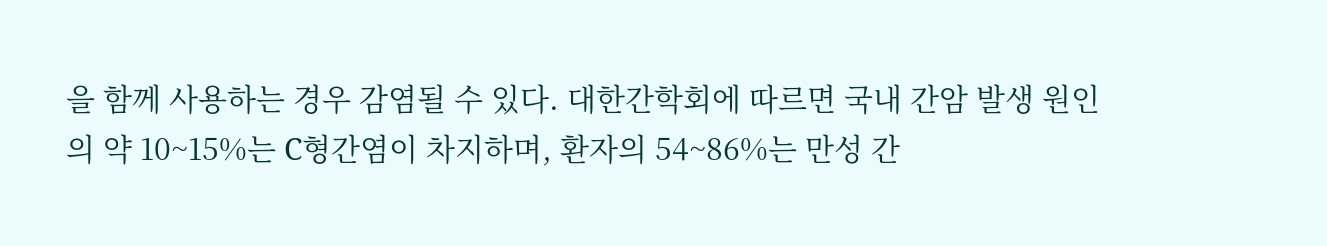을 함께 사용하는 경우 감염될 수 있다. 대한간학회에 따르면 국내 간암 발생 원인의 약 10~15%는 C형간염이 차지하며, 환자의 54~86%는 만성 간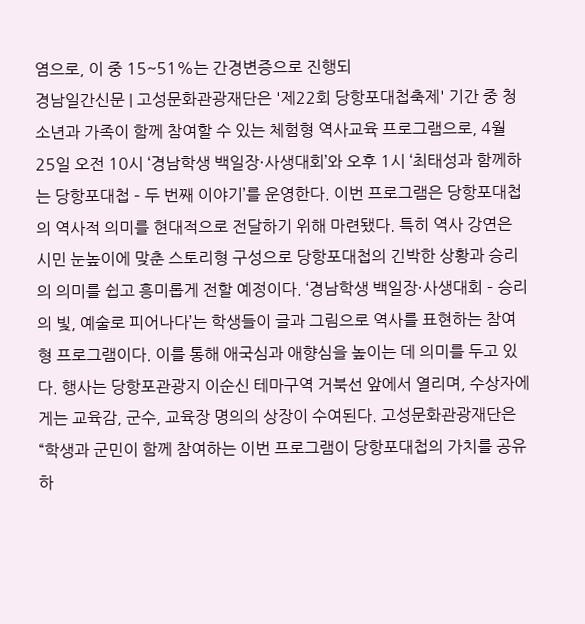염으로, 이 중 15~51%는 간경변증으로 진행되
경남일간신문 | 고성문화관광재단은 '제22회 당항포대첩축제' 기간 중 청소년과 가족이 함께 참여할 수 있는 체험형 역사교육 프로그램으로, 4월 25일 오전 10시 ‘경남학생 백일장·사생대회’와 오후 1시 ‘최태성과 함께하는 당항포대첩 – 두 번째 이야기’를 운영한다. 이번 프로그램은 당항포대첩의 역사적 의미를 현대적으로 전달하기 위해 마련됐다. 특히 역사 강연은 시민 눈높이에 맞춘 스토리형 구성으로 당항포대첩의 긴박한 상황과 승리의 의미를 쉽고 흥미롭게 전할 예정이다. ‘경남학생 백일장·사생대회 – 승리의 빛, 예술로 피어나다’는 학생들이 글과 그림으로 역사를 표현하는 참여형 프로그램이다. 이를 통해 애국심과 애향심을 높이는 데 의미를 두고 있다. 행사는 당항포관광지 이순신 테마구역 거북선 앞에서 열리며, 수상자에게는 교육감, 군수, 교육장 명의의 상장이 수여된다. 고성문화관광재단은 “학생과 군민이 함께 참여하는 이번 프로그램이 당항포대첩의 가치를 공유하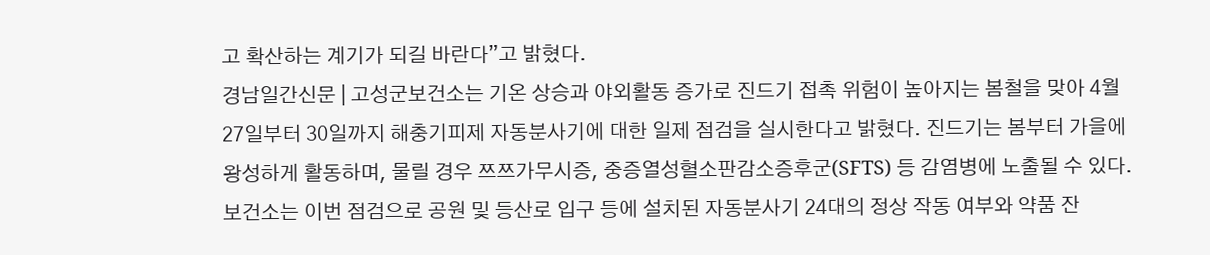고 확산하는 계기가 되길 바란다”고 밝혔다.
경남일간신문 | 고성군보건소는 기온 상승과 야외활동 증가로 진드기 접촉 위험이 높아지는 봄철을 맞아 4월 27일부터 30일까지 해충기피제 자동분사기에 대한 일제 점검을 실시한다고 밝혔다. 진드기는 봄부터 가을에 왕성하게 활동하며, 물릴 경우 쯔쯔가무시증, 중증열성혈소판감소증후군(SFTS) 등 감염병에 노출될 수 있다. 보건소는 이번 점검으로 공원 및 등산로 입구 등에 설치된 자동분사기 24대의 정상 작동 여부와 약품 잔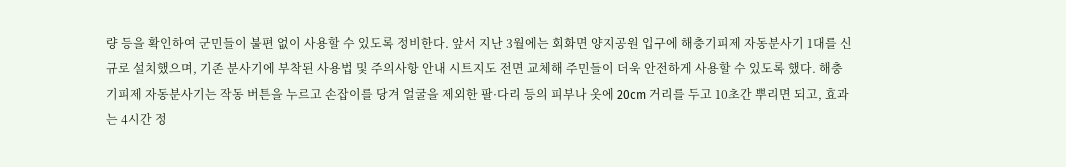량 등을 확인하여 군민들이 불편 없이 사용할 수 있도록 정비한다. 앞서 지난 3월에는 회화면 양지공원 입구에 해충기피제 자동분사기 1대를 신규로 설치했으며, 기존 분사기에 부착된 사용법 및 주의사항 안내 시트지도 전면 교체해 주민들이 더욱 안전하게 사용할 수 있도록 했다. 해충기피제 자동분사기는 작동 버튼을 누르고 손잡이를 당겨 얼굴을 제외한 팔·다리 등의 피부나 옷에 20cm 거리를 두고 10초간 뿌리면 되고, 효과는 4시간 정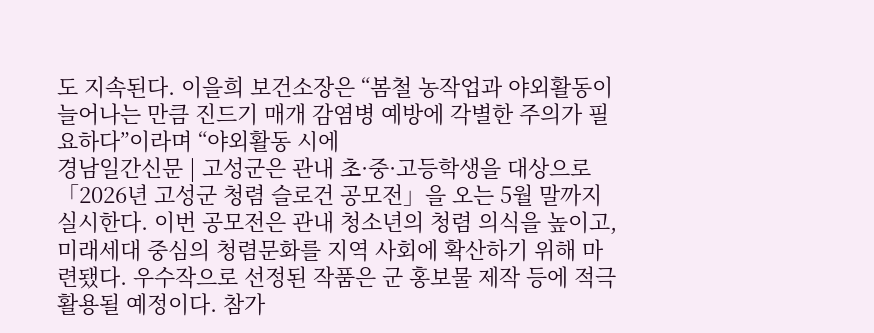도 지속된다. 이을희 보건소장은 “봄철 농작업과 야외활동이 늘어나는 만큼 진드기 매개 감염병 예방에 각별한 주의가 필요하다”이라며 “야외활동 시에
경남일간신문 | 고성군은 관내 초·중·고등학생을 대상으로 「2026년 고성군 청렴 슬로건 공모전」을 오는 5월 말까지 실시한다. 이번 공모전은 관내 청소년의 청렴 의식을 높이고, 미래세대 중심의 청렴문화를 지역 사회에 확산하기 위해 마련됐다. 우수작으로 선정된 작품은 군 홍보물 제작 등에 적극 활용될 예정이다. 참가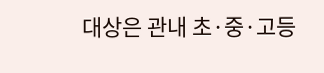대상은 관내 초·중·고등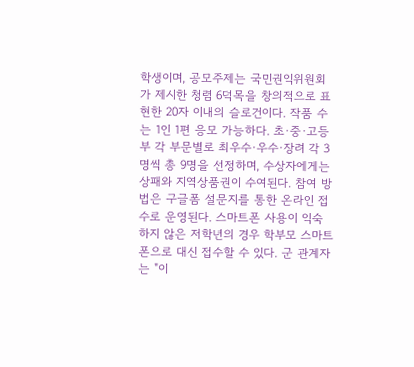학생이며, 공모주제는 국민권익위원회가 제시한 청렴 6덕목을 창의적으로 표현한 20자 이내의 슬로건이다. 작품 수는 1인 1편 응모 가능하다. 초·중·고등부 각 부문별로 최우수·우수·장려 각 3명씩 총 9명을 선정하며, 수상자에게는 상패와 지역상품권이 수여된다. 참여 방법은 구글폼 설문지를 통한 온라인 접수로 운영된다. 스마트폰 사용이 익숙하지 않은 저학년의 경우 학부모 스마트폰으로 대신 접수할 수 있다. 군 관계자는 "이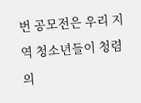번 공모전은 우리 지역 청소년들이 청렴의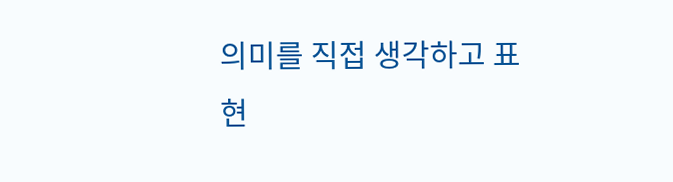의미를 직접 생각하고 표현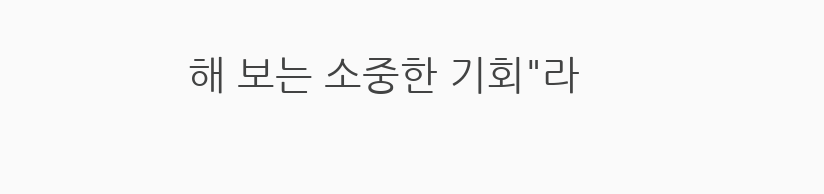해 보는 소중한 기회"라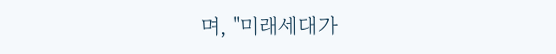며, "미래세대가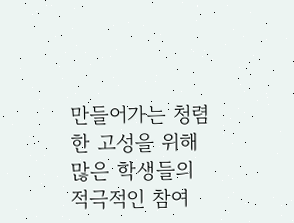만들어가는 청렴한 고성을 위해 많은 학생들의 적극적인 참여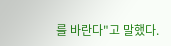를 바란다"고 말했다.